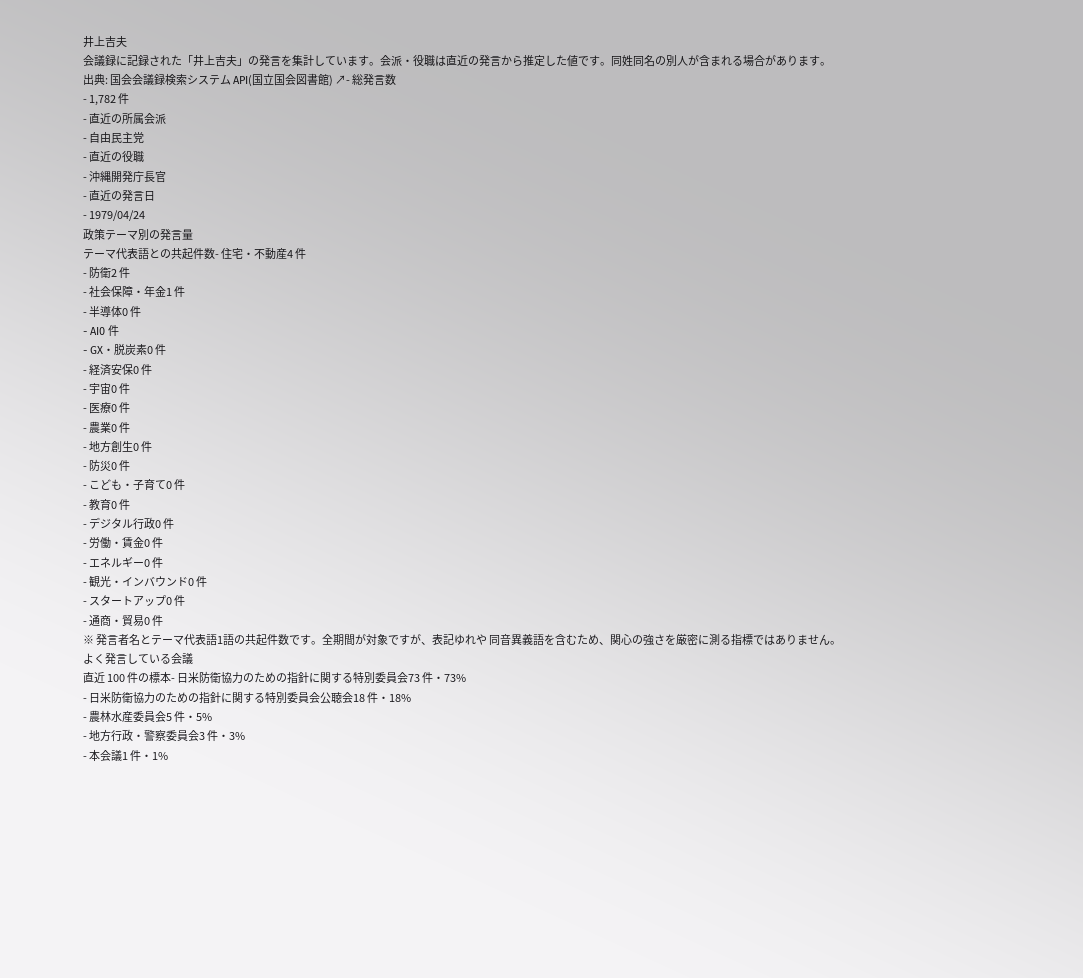井上吉夫
会議録に記録された「井上吉夫」の発言を集計しています。会派・役職は直近の発言から推定した値です。同姓同名の別人が含まれる場合があります。
出典: 国会会議録検索システム API(国立国会図書館) ↗- 総発言数
- 1,782 件
- 直近の所属会派
- 自由民主党
- 直近の役職
- 沖縄開発庁長官
- 直近の発言日
- 1979/04/24
政策テーマ別の発言量
テーマ代表語との共起件数- 住宅・不動産4 件
- 防衛2 件
- 社会保障・年金1 件
- 半導体0 件
- AI0 件
- GX・脱炭素0 件
- 経済安保0 件
- 宇宙0 件
- 医療0 件
- 農業0 件
- 地方創生0 件
- 防災0 件
- こども・子育て0 件
- 教育0 件
- デジタル行政0 件
- 労働・賃金0 件
- エネルギー0 件
- 観光・インバウンド0 件
- スタートアップ0 件
- 通商・貿易0 件
※ 発言者名とテーマ代表語1語の共起件数です。全期間が対象ですが、表記ゆれや 同音異義語を含むため、関心の強さを厳密に測る指標ではありません。
よく発言している会議
直近 100 件の標本- 日米防衛協力のための指針に関する特別委員会73 件・73%
- 日米防衛協力のための指針に関する特別委員会公聴会18 件・18%
- 農林水産委員会5 件・5%
- 地方行政・警察委員会3 件・3%
- 本会議1 件・1%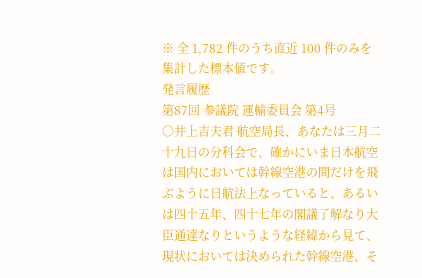※ 全 1,782 件のうち直近 100 件のみを集計した標本値です。
発言履歴
第87回 参議院 運輸委員会 第4号
○井上吉夫君 航空局長、あなたは三月二十九日の分科会で、確かにいま日本航空は国内においては幹線空港の間だけを飛ぶように日航法上なっていると、あるいは四十五年、四十七年の閣議了解なり大臣通達なりというような経緯から見て、現状においては決められた幹線空港、そ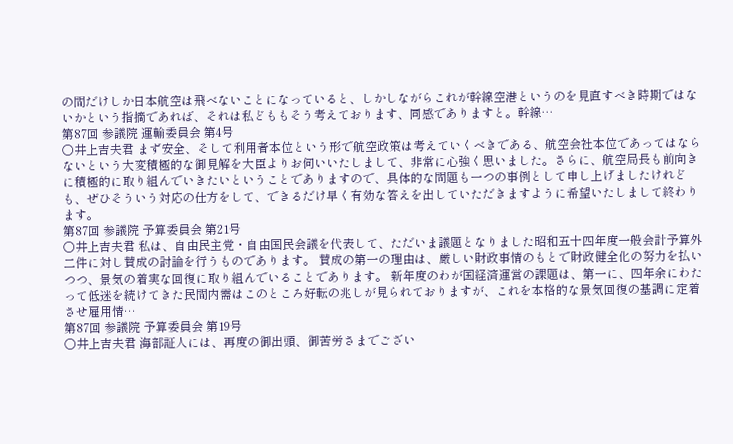の間だけしか日本航空は飛べないことになっていると、しかしながらこれが幹線空港というのを見直すべき時期ではないかという指摘であれば、それは私どももそう考えております、同感でありますと。幹線…
第87回 参議院 運輸委員会 第4号
○井上吉夫君 まず安全、そして利用者本位という形で航空政策は考えていくべきである、航空会社本位であってはならないという大変積極的な御見解を大臣よりお伺いいたしまして、非常に心強く思いました。さらに、航空局長も前向きに積極的に取り組んでいきたいということでありますので、具体的な問題も一つの事例として申し上げましたけれども、ぜひそういう対応の仕方をして、できるだけ早く有効な答えを出していただきますように希望いたしまして終わります。
第87回 参議院 予算委員会 第21号
○井上吉夫君 私は、自由民主党・自由国民会議を代表して、ただいま議題となりました昭和五十四年度一般会計予算外二件に対し賛成の討論を行うものであります。 賛成の第一の理由は、厳しい財政事情のもとで財政健全化の努力を払いつつ、景気の着実な回復に取り組んでいることであります。 新年度のわが国経済運営の課題は、第一に、四年余にわたって低迷を続けてきた民間内需はこのところ好転の兆しが見られておりますが、これを本格的な景気回復の基調に定着させ雇用情…
第87回 参議院 予算委員会 第19号
○井上吉夫君 海部証人には、再度の御出頭、御苦労さまでござい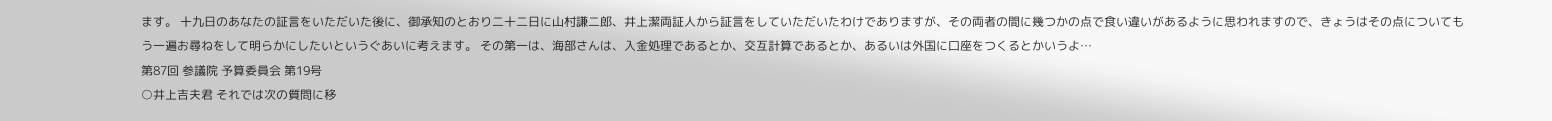ます。 十九日のあなたの証言をいただいた後に、御承知のとおり二十二日に山村謙二郎、井上潔両証人から証言をしていただいたわけでありますが、その両者の間に幾つかの点で食い違いがあるように思われますので、きょうはその点についてもう一遍お尋ねをして明らかにしたいというぐあいに考えます。 その第一は、海部さんは、入金処理であるとか、交互計算であるとか、あるいは外国に口座をつくるとかいうよ…
第87回 参議院 予算委員会 第19号
○井上吉夫君 それでは次の質問に移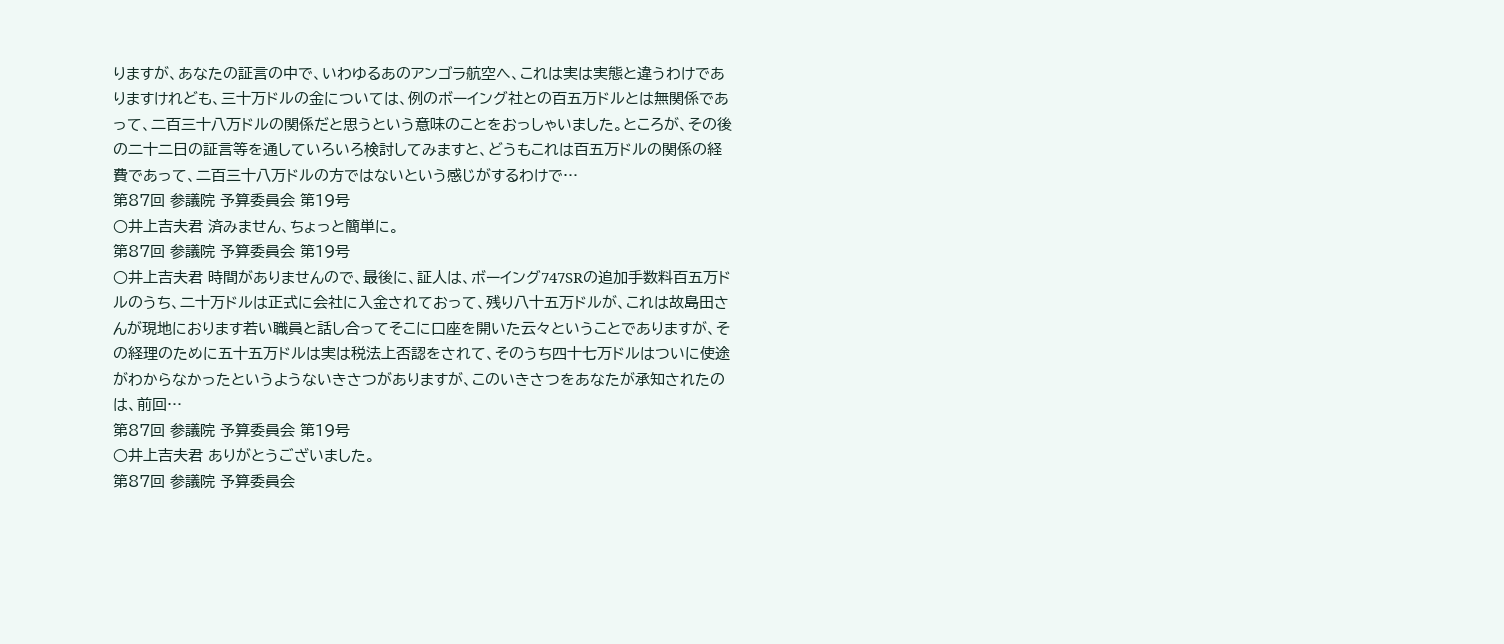りますが、あなたの証言の中で、いわゆるあのアンゴラ航空へ、これは実は実態と違うわけでありますけれども、三十万ドルの金については、例のボーイング社との百五万ドルとは無関係であって、二百三十八万ドルの関係だと思うという意味のことをおっしゃいました。ところが、その後の二十二日の証言等を通していろいろ検討してみますと、どうもこれは百五万ドルの関係の経費であって、二百三十八万ドルの方ではないという感じがするわけで…
第87回 参議院 予算委員会 第19号
○井上吉夫君 済みません、ちょっと簡単に。
第87回 参議院 予算委員会 第19号
○井上吉夫君 時間がありませんので、最後に、証人は、ボーイング747SRの追加手数料百五万ドルのうち、二十万ドルは正式に会社に入金されておって、残り八十五万ドルが、これは故島田さんが現地におります若い職員と話し合ってそこに口座を開いた云々ということでありますが、その経理のために五十五万ドルは実は税法上否認をされて、そのうち四十七万ドルはついに使途がわからなかったというようないきさつがありますが、このいきさつをあなたが承知されたのは、前回…
第87回 参議院 予算委員会 第19号
○井上吉夫君 ありがとうございました。
第87回 参議院 予算委員会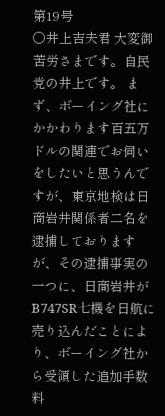第19号
○井上吉夫君 大変御苦労さまです。自民党の井上です。 まず、ボーイング社にかかわります百五万ドルの関連でお伺いをしたいと思うんですが、東京地検は日商岩井関係者二名を逮捕しておりますが、その逮捕事実の一つに、日商岩井がB747SR七機を日航に売り込んだことにより、ボーイング社から受領した追加手数料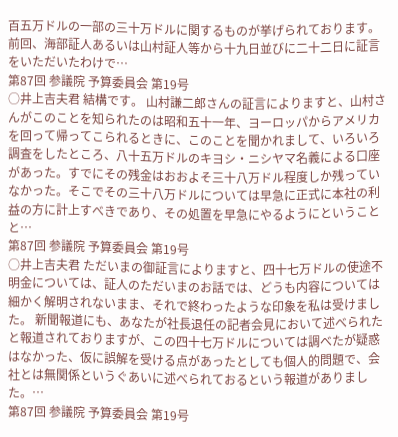百五万ドルの一部の三十万ドルに関するものが挙げられております。 前回、海部証人あるいは山村証人等から十九日並びに二十二日に証言をいただいたわけで…
第87回 参議院 予算委員会 第19号
○井上吉夫君 結構です。 山村謙二郎さんの証言によりますと、山村さんがこのことを知られたのは昭和五十一年、ヨーロッパからアメリカを回って帰ってこられるときに、このことを聞かれまして、いろいろ調査をしたところ、八十五万ドルのキヨシ・ニシヤマ名義による口座があった。すでにその残金はおおよそ三十八万ドル程度しか残っていなかった。そこでその三十八万ドルについては早急に正式に本社の利益の方に計上すべきであり、その処置を早急にやるようにということと…
第87回 参議院 予算委員会 第19号
○井上吉夫君 ただいまの御証言によりますと、四十七万ドルの使途不明金については、証人のただいまのお話では、どうも内容については細かく解明されないまま、それで終わったような印象を私は受けました。 新聞報道にも、あなたが社長退任の記者会見において述べられたと報道されておりますが、この四十七万ドルについては調べたが疑惑はなかった、仮に誤解を受ける点があったとしても個人的問題で、会社とは無関係というぐあいに述べられておるという報道がありました。…
第87回 参議院 予算委員会 第19号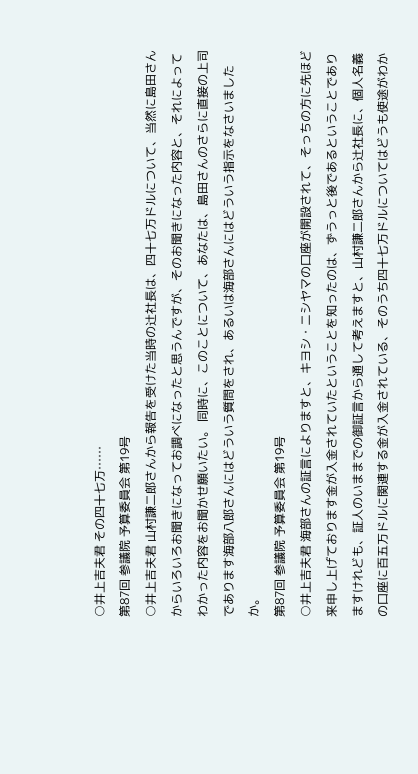○井上吉夫君 その四十七万……
第87回 参議院 予算委員会 第19号
○井上吉夫君 山村謙二郎さんから報告を受けた当時の辻社長は、四十七万ドルについて、当然に島田さんからいろいろお聞きになってお調べになったと思うんですが、そのお聞きになった内容と、それによってわかった内容をお聞かせ願いたい。 同時に、このことについて、あなたは、島田さんのさらに直接の上司であります海部八郎さんにはどういう質問をされ、あるいは海部さんにはどういう指示をなさいましたか。
第87回 参議院 予算委員会 第19号
○井上吉夫君 海部さんの証言によりますと、キヨシ・ニシヤマの口座が開設されて、そっちの方に先ほど来申し上げております金が入金されていたということを知ったのは、ずうっと後であるということでありますけれども、証人のいままでの御証言から通して考えますと、山村謙二郎さんから辻社長に、個人名義の口座に百五万ドルに関連する金が入金されている、そのうち四十七万ドルについてはどうも使途がわか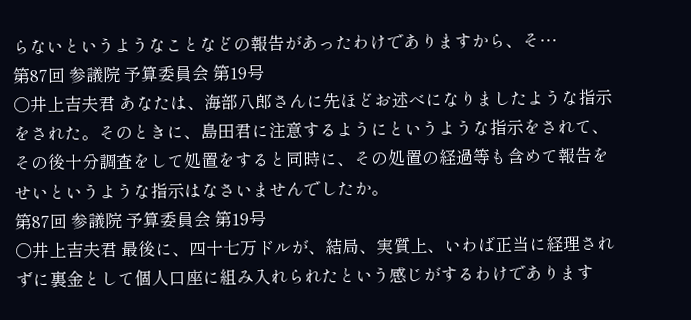らないというようなことなどの報告があったわけでありますから、そ…
第87回 参議院 予算委員会 第19号
○井上吉夫君 あなたは、海部八郎さんに先ほどお述べになりましたような指示をされた。そのときに、島田君に注意するようにというような指示をされて、その後十分調査をして処置をすると同時に、その処置の経過等も含めて報告をせいというような指示はなさいませんでしたか。
第87回 参議院 予算委員会 第19号
○井上吉夫君 最後に、四十七万ドルが、結局、実質上、いわば正当に経理されずに裏金として個人口座に組み入れられたという感じがするわけであります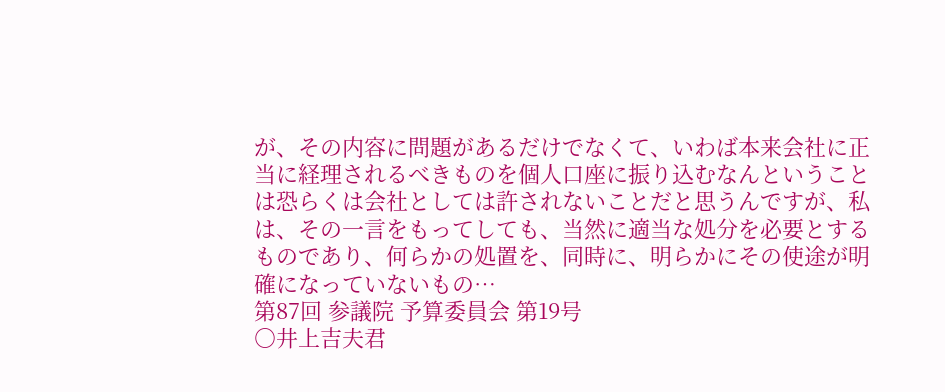が、その内容に問題があるだけでなくて、いわば本来会社に正当に経理されるべきものを個人口座に振り込むなんということは恐らくは会社としては許されないことだと思うんですが、私は、その一言をもってしても、当然に適当な処分を必要とするものであり、何らかの処置を、同時に、明らかにその使途が明確になっていないもの…
第87回 参議院 予算委員会 第19号
○井上吉夫君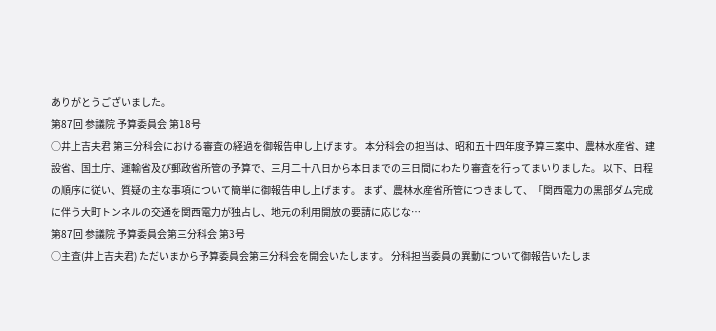ありがとうございました。
第87回 参議院 予算委員会 第18号
○井上吉夫君 第三分科会における審査の経過を御報告申し上げます。 本分科会の担当は、昭和五十四年度予算三案中、農林水産省、建設省、国土庁、運輸省及び郵政省所管の予算で、三月二十八日から本日までの三日間にわたり審査を行ってまいりました。 以下、日程の順序に従い、質疑の主な事項について簡単に御報告申し上げます。 まず、農林水産省所管につきまして、「関西電力の黒部ダム完成に伴う大町トンネルの交通を関西電力が独占し、地元の利用開放の要請に応じな…
第87回 参議院 予算委員会第三分科会 第3号
○主査(井上吉夫君) ただいまから予算委員会第三分科会を開会いたします。 分科担当委員の異動について御報告いたしま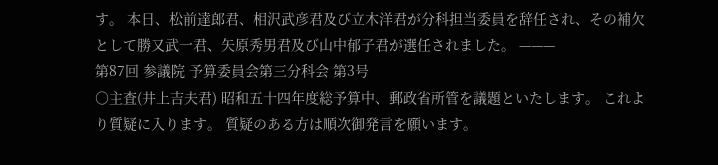す。 本日、松前達郎君、相沢武彦君及び立木洋君が分科担当委員を辞任され、その補欠として勝又武一君、矢原秀男君及び山中郁子君が選任されました。 ———
第87回 参議院 予算委員会第三分科会 第3号
○主査(井上吉夫君) 昭和五十四年度総予算中、郵政省所管を議題といたします。 これより質疑に入ります。 質疑のある方は順次御発言を願います。